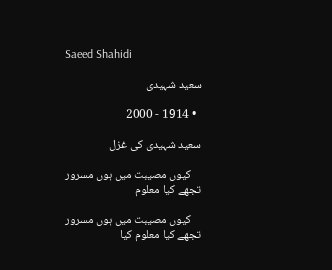Saeed Shahidi

سعید شہیدی

  • 1914 - 2000

سعید شہیدی کی غزل

    کیوں مصیبت میں ہوں مسرور تجھے کیا معلوم

    کیوں مصیبت میں ہوں مسرور تجھے کیا معلوم کیا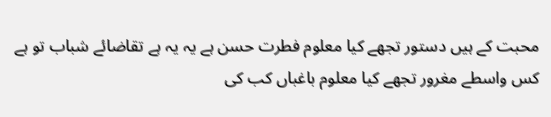محبت کے ہیں دستور تجھے کیا معلوم فطرت حسن ہے یہ یہ ہے تقاضائے شباب تو ہے کس واسطے مغرور تجھے کیا معلوم باغباں کب کی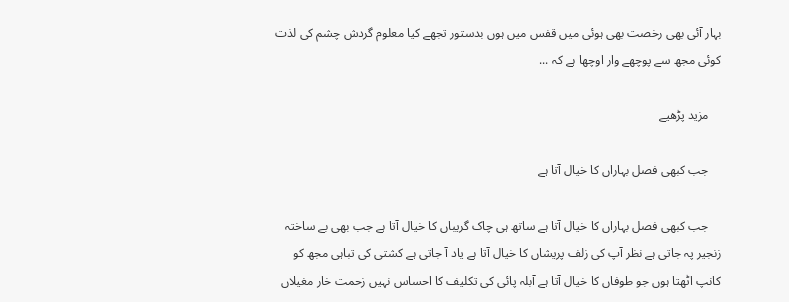بہار آئی بھی رخصت بھی ہوئی میں قفس میں ہوں بدستور تجھے کیا معلوم گردش چشم کی لذت کوئی مجھ سے پوچھے وار اوچھا ہے کہ ...

    مزید پڑھیے

    جب کبھی فصل بہاراں کا خیال آتا ہے

    جب کبھی فصل بہاراں کا خیال آتا ہے ساتھ ہی چاک گریباں کا خیال آتا ہے جب بھی بے ساختہ زنجیر پہ جاتی ہے نظر آپ کی زلف پریشاں کا خیال آتا ہے یاد آ جاتی ہے کشتی کی تباہی مجھ کو کانپ اٹھتا ہوں جو طوفاں کا خیال آتا ہے آبلہ پائی کی تکلیف کا احساس نہیں زحمت خار مغیلاں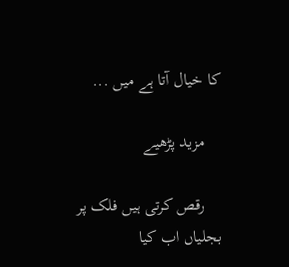کا خیال آتا ہے میں ...

    مزید پڑھیے

    رقص کرتی ہیں فلک پر بجلیاں اب کیا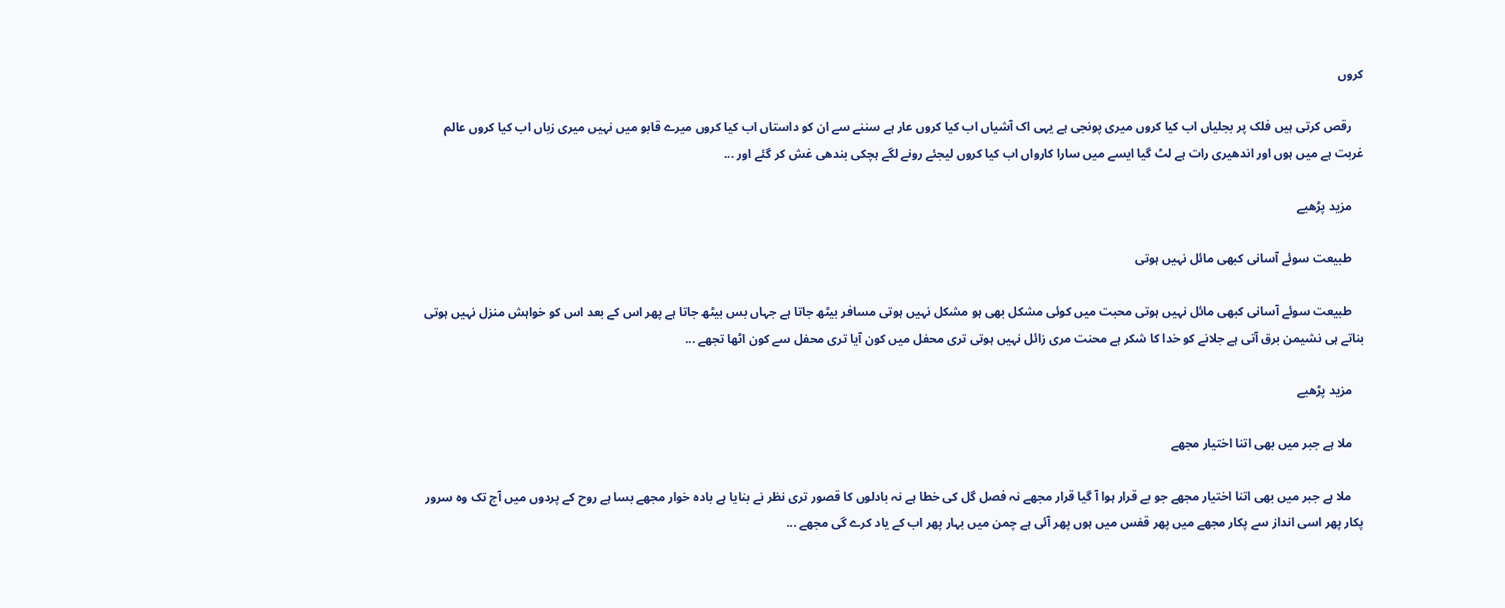کروں

    رقص کرتی ہیں فلک پر بجلیاں اب کیا کروں میری پونجی ہے یہی اک آشیاں اب کیا کروں عار ہے سننے سے ان کو داستاں اب کیا کروں میرے قابو میں نہیں میری زباں اب کیا کروں عالم غربت ہے میں ہوں اور اندھیری رات ہے لٹ گیا ایسے میں سارا کارواں اب کیا کروں لیجئے رونے لگے ہچکی بندھی غش کر گئے اور ...

    مزید پڑھیے

    طبیعت سوئے آسانی کبھی مائل نہیں ہوتی

    طبیعت سوئے آسانی کبھی مائل نہیں ہوتی محبت میں کوئی مشکل بھی ہو مشکل نہیں ہوتی مسافر بیٹھ جاتا ہے جہاں بس بیٹھ جاتا ہے پھر اس کے بعد اس کو خواہش منزل نہیں ہوتی بناتے ہی نشیمن برق آتی ہے جلانے کو خدا کا شکر ہے محنت مری زائل نہیں ہوتی تری محفل میں کون آیا تری محفل سے کون اٹھا تجھے ...

    مزید پڑھیے

    ملا ہے جبر میں بھی اتنا اختیار مجھے

    ملا ہے جبر میں بھی اتنا اختیار مجھے جو بے قرار ہوا آ گیا قرار مجھے نہ فصل گل کی خطا ہے نہ بادلوں کا قصور تری نظر نے بنایا ہے بادہ خوار مجھے بسا ہے روح کے پردوں میں آج تک وہ سرور پکار پھر اسی انداز سے پکار مجھے میں پھر قفس میں ہوں پھر آئی ہے چمن میں بہار پھر اب کے یاد کرے گی مجھے ...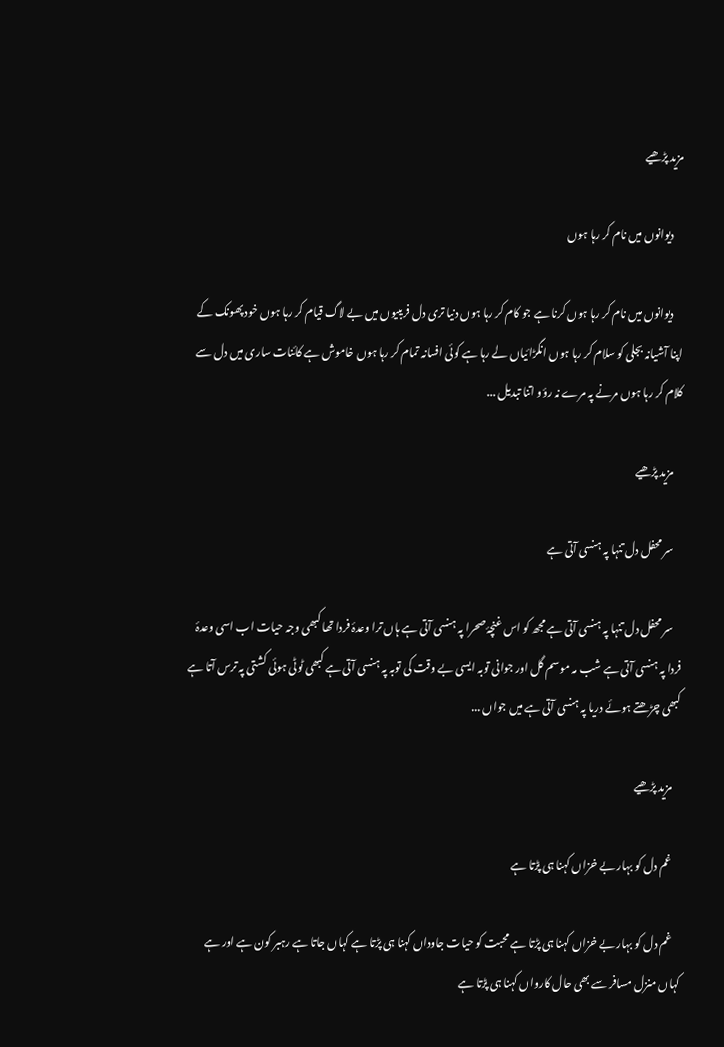مزید پڑھیے

    دیوانوں میں نام کر رہا ہوں

    دیوانوں میں نام کر رہا ہوں کرنا ہے جو کام کر رہا ہوں دنیا تری دل فریبیوں میں بے لاگ قیام کر رہا ہوں خود پھونک کے اپنا آشیانہ بجلی کو سلام کر رہا ہوں انگڑائیاں لے رہا ہے کوئی افسانہ تمام کر رہا ہوں خاموش ہے کائنات ساری میں دل سے کلام کر رہا ہوں مرنے پہ مرے نہ رؤو اتنا تبدیل ...

    مزید پڑھیے

    سر محفل دل تنہا پہ ہنسی آتی ہے

    سر محفل دل تنہا پہ ہنسی آتی ہے مجھ کو اس غنچۂ صحرا پہ ہنسی آتی ہے ہاں ترا وعدۂ فردا تھا کبھی وجہ حیات اب اسی وعدۂ فردا پہ ہنسی آتی ہے شب مہ موسم گل اور جوانی توبہ ایسی بے وقت کی توبہ پہ ہنسی آتی ہے کبھی ٹوٹی ہوئی کشتی پہ ترس آتا ہے کبھی چڑھتے ہوئے دریا پہ ہنسی آتی ہے میں جواں ...

    مزید پڑھیے

    غم دل کو بہار بے خزاں کہنا ہی پڑتا ہے

    غم دل کو بہار بے خزاں کہنا ہی پڑتا ہے محبت کو حیات‌‌ جاوداں کہنا ہی پڑتا ہے کہاں جاتا ہے رہبر کون ہے اور ہے کہاں منزل مسافر سے بھی حال کارواں کہنا ہی پڑتا ہے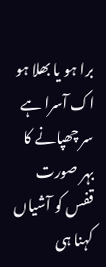برا ہو یا بھلا ہو اک آسرا ہے سر چھپانے کا بہر صورت قفس کو آشیاں کہنا ہی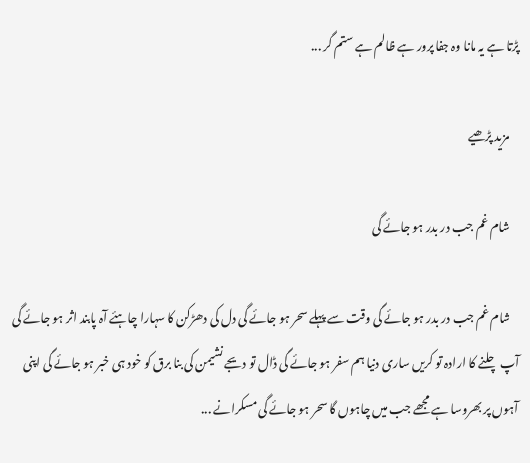پڑتا ہے یہ مانا وہ جفا پرور ہے ظالم ہے ستم گر ...

    مزید پڑھیے

    شام غم جب در بدر ہو جائے گی

    شام غم جب در بدر ہو جائے گی وقت سے پہلے سحر ہو جائے گی دل کی دھڑکن کا سہارا چاہئے آہ پابند اثر ہو جائے گی آپ چلنے کا ارادہ تو کریں ساری دنیا ہم سفر ہو جائے گی ڈال تو دیجے نشیمن کی بنا برق کو خود ہی خبر ہو جائے گی اپنی آہوں پر بھروسا ہے مجھے جب میں چاہوں گا سحر ہو جائے گی مسکرانے ...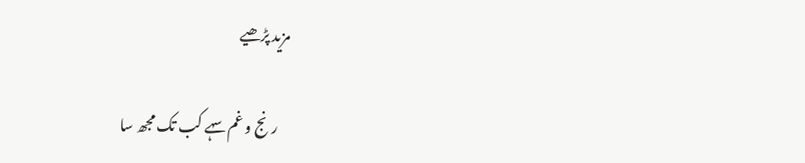مزید پڑھیے

    رنج و غم سہے کب تک مجھ سا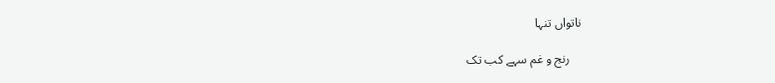ناتواں تنہا

    رنج و غم سہے کب تک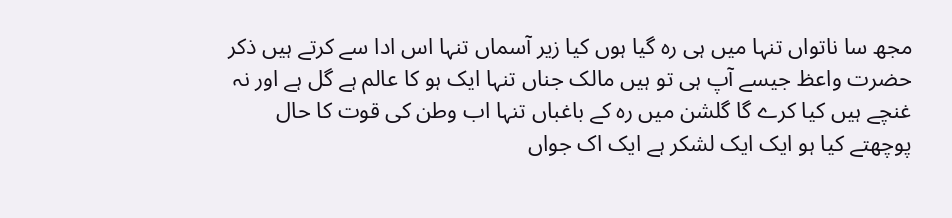مجھ سا ناتواں تنہا میں ہی رہ گیا ہوں کیا زیر آسماں تنہا اس ادا سے کرتے ہیں ذکر حضرت واعظ جیسے آپ ہی تو ہیں مالک جناں تنہا ایک ہو کا عالم ہے گل ہے اور نہ غنچے ہیں کیا کرے گا گلشن میں رہ کے باغباں تنہا اب وطن کی قوت کا حال پوچھتے کیا ہو ایک ایک لشکر ہے ایک اک جواں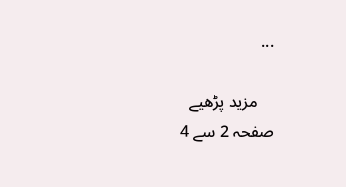...

    مزید پڑھیے
صفحہ 2 سے 4